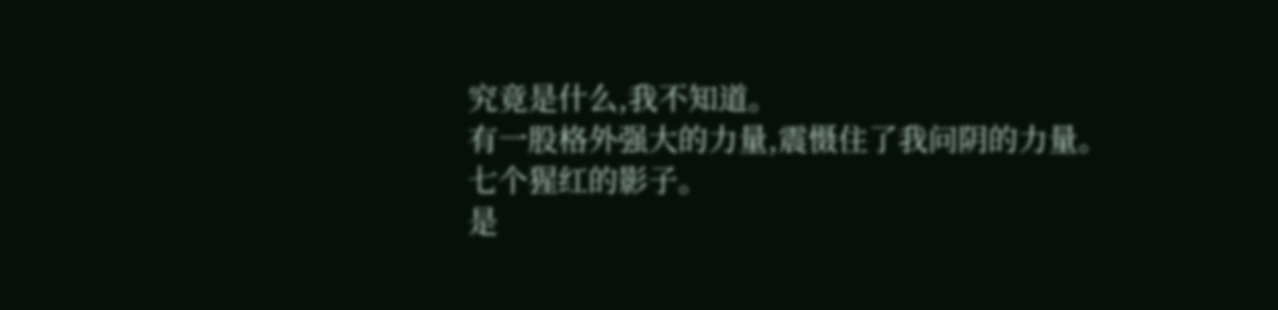究竟是什么,我不知道。
有一股格外强大的力量,震慑住了我问阴的力量。
七个猩红的影子。
是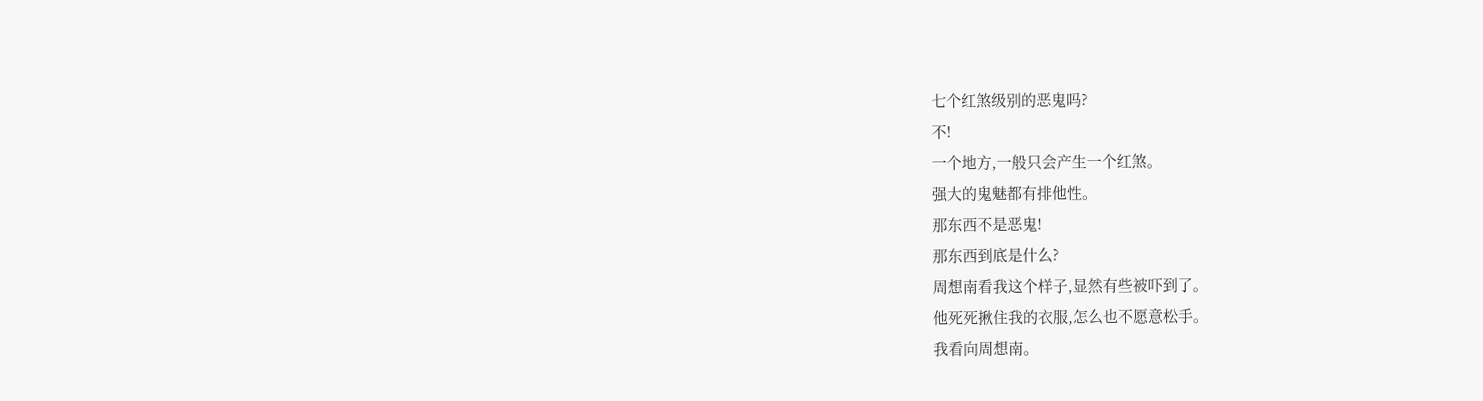七个红煞级别的恶鬼吗?
不!
一个地方,一般只会产生一个红煞。
强大的鬼魅都有排他性。
那东西不是恶鬼!
那东西到底是什么?
周想南看我这个样子,显然有些被吓到了。
他死死揪住我的衣服,怎么也不愿意松手。
我看向周想南。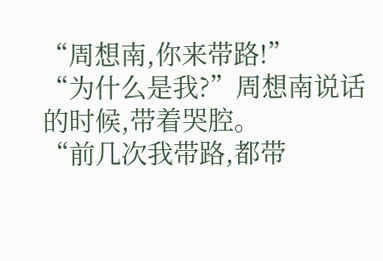“周想南,你来带路!”
“为什么是我?”周想南说话的时候,带着哭腔。
“前几次我带路,都带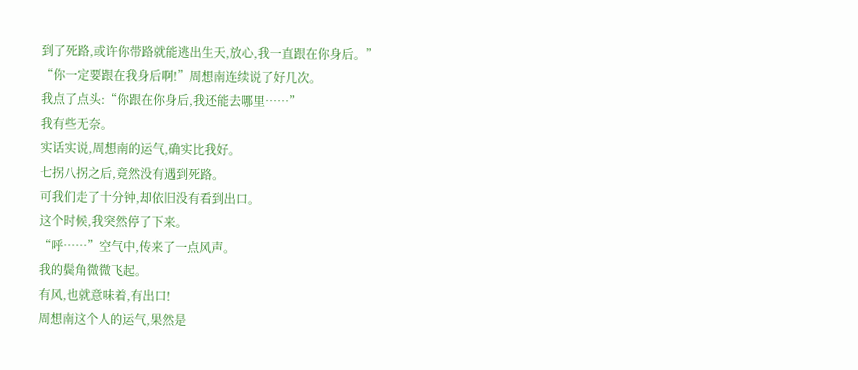到了死路,或许你带路就能逃出生天,放心,我一直跟在你身后。”
“你一定要跟在我身后啊!”周想南连续说了好几次。
我点了点头:“你跟在你身后,我还能去哪里……”
我有些无奈。
实话实说,周想南的运气,确实比我好。
七拐八拐之后,竟然没有遇到死路。
可我们走了十分钟,却依旧没有看到出口。
这个时候,我突然停了下来。
“呼……”空气中,传来了一点风声。
我的鬓角微微飞起。
有风,也就意味着,有出口!
周想南这个人的运气,果然是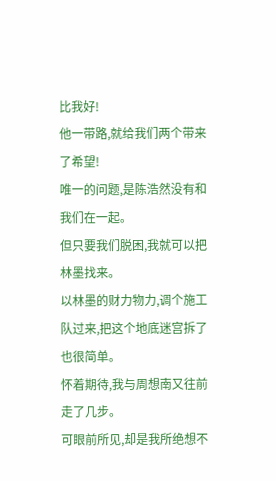比我好!
他一带路,就给我们两个带来了希望!
唯一的问题,是陈浩然没有和我们在一起。
但只要我们脱困,我就可以把林墨找来。
以林墨的财力物力,调个施工队过来,把这个地底迷宫拆了也很简单。
怀着期待,我与周想南又往前走了几步。
可眼前所见,却是我所绝想不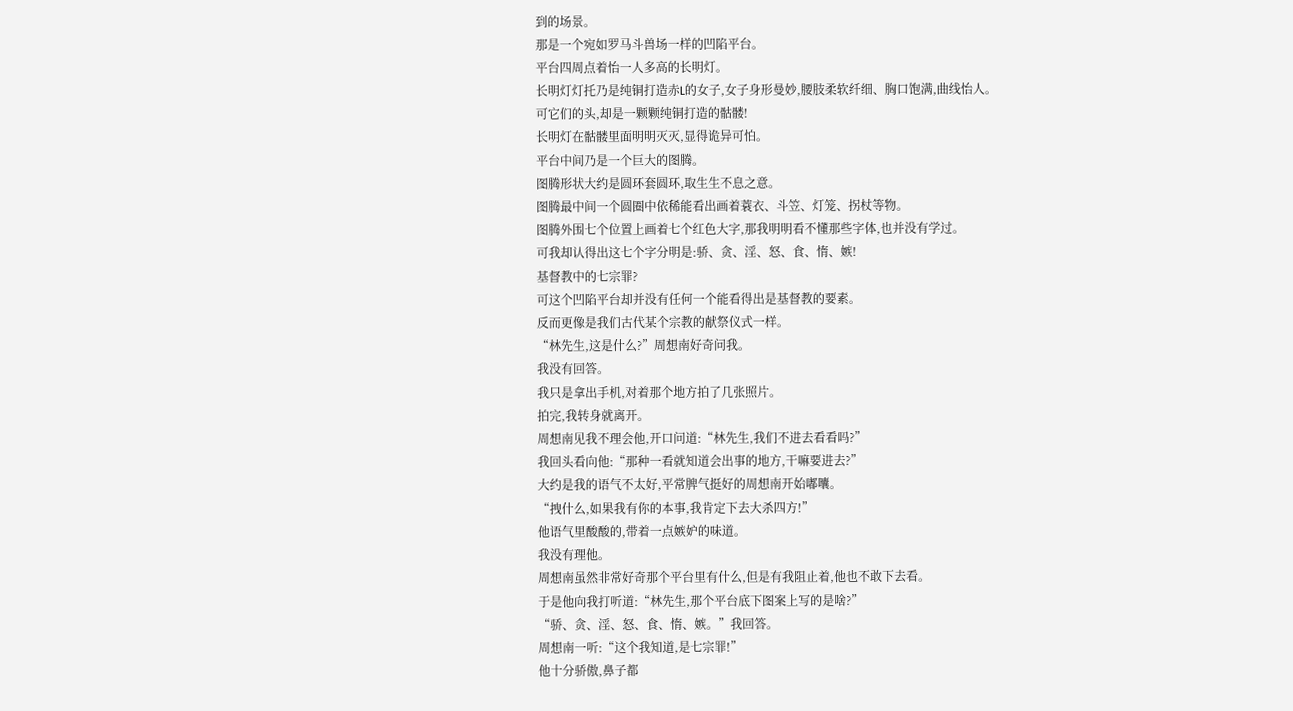到的场景。
那是一个宛如罗马斗兽场一样的凹陷平台。
平台四周点着怡一人多高的长明灯。
长明灯灯托乃是纯铜打造赤L的女子,女子身形曼妙,腰肢柔软纤细、胸口饱满,曲线怡人。
可它们的头,却是一颗颗纯铜打造的骷髅!
长明灯在骷髅里面明明灭灭,显得诡异可怕。
平台中间乃是一个巨大的图腾。
图腾形状大约是圆环套圆环,取生生不息之意。
图腾最中间一个圆圈中依稀能看出画着蓑衣、斗笠、灯笼、拐杖等物。
图腾外围七个位置上画着七个红色大字,那我明明看不懂那些字体,也并没有学过。
可我却认得出这七个字分明是:骄、贪、淫、怒、食、惰、嫉!
基督教中的七宗罪?
可这个凹陷平台却并没有任何一个能看得出是基督教的要素。
反而更像是我们古代某个宗教的献祭仪式一样。
“林先生,这是什么?”周想南好奇问我。
我没有回答。
我只是拿出手机,对着那个地方拍了几张照片。
拍完,我转身就离开。
周想南见我不理会他,开口问道:“林先生,我们不进去看看吗?”
我回头看向他:“那种一看就知道会出事的地方,干嘛要进去?”
大约是我的语气不太好,平常脾气挺好的周想南开始嘟囔。
“拽什么,如果我有你的本事,我肯定下去大杀四方!”
他语气里酸酸的,带着一点嫉妒的味道。
我没有理他。
周想南虽然非常好奇那个平台里有什么,但是有我阻止着,他也不敢下去看。
于是他向我打听道:“林先生,那个平台底下图案上写的是啥?”
“骄、贪、淫、怒、食、惰、嫉。”我回答。
周想南一听:“这个我知道,是七宗罪!”
他十分骄傲,鼻子都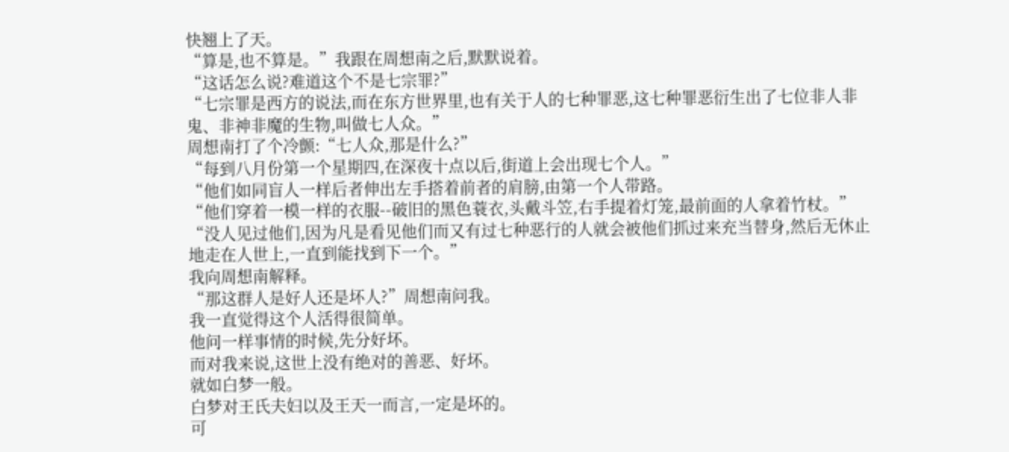快翘上了天。
“算是,也不算是。”我跟在周想南之后,默默说着。
“这话怎么说?难道这个不是七宗罪?”
“七宗罪是西方的说法,而在东方世界里,也有关于人的七种罪恶,这七种罪恶衍生出了七位非人非鬼、非神非魔的生物,叫做七人众。”
周想南打了个冷颤:“七人众,那是什么?”
“每到八月份第一个星期四,在深夜十点以后,街道上会出现七个人。”
“他们如同盲人一样后者伸出左手搭着前者的肩膀,由第一个人带路。
“他们穿着一模一样的衣服--破旧的黑色蓑衣,头戴斗笠,右手提着灯笼,最前面的人拿着竹杖。”
“没人见过他们,因为凡是看见他们而又有过七种恶行的人就会被他们抓过来充当替身,然后无休止地走在人世上,一直到能找到下一个。”
我向周想南解释。
“那这群人是好人还是坏人?”周想南问我。
我一直觉得这个人活得很简单。
他问一样事情的时候,先分好坏。
而对我来说,这世上没有绝对的善恶、好坏。
就如白梦一般。
白梦对王氏夫妇以及王天一而言,一定是坏的。
可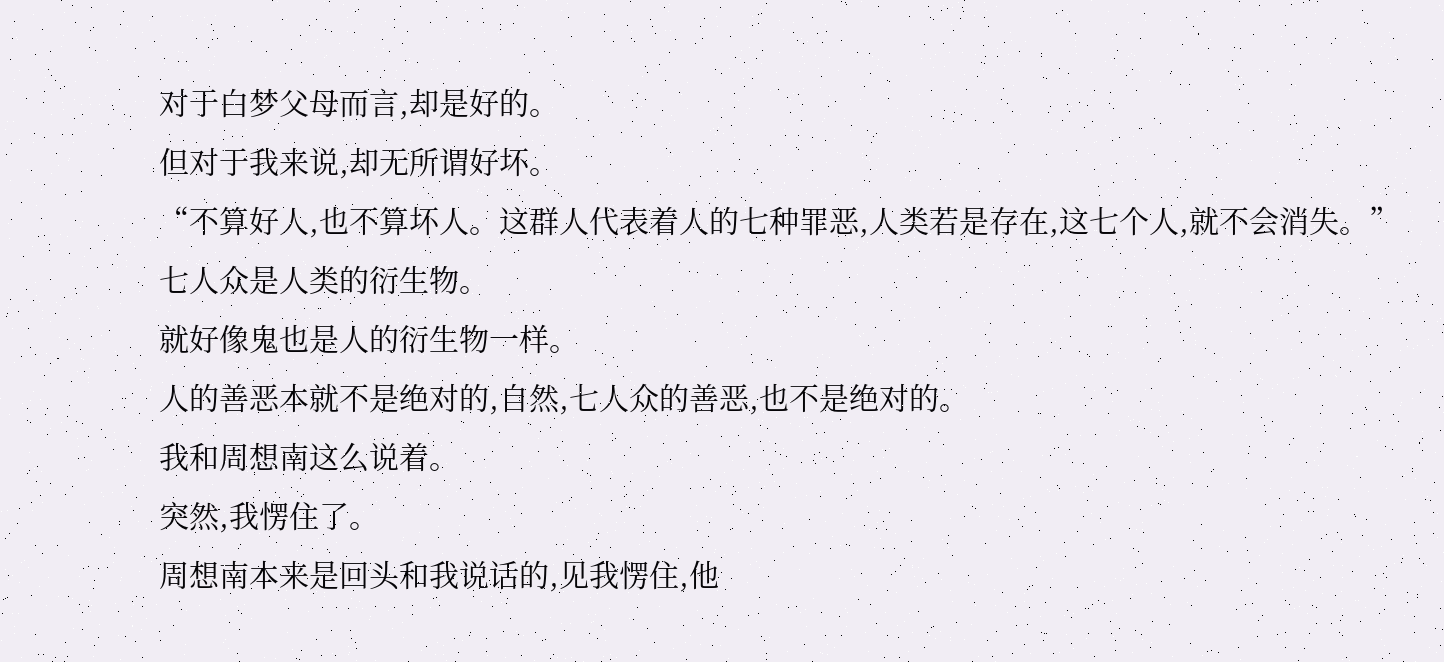对于白梦父母而言,却是好的。
但对于我来说,却无所谓好坏。
“不算好人,也不算坏人。这群人代表着人的七种罪恶,人类若是存在,这七个人,就不会消失。”
七人众是人类的衍生物。
就好像鬼也是人的衍生物一样。
人的善恶本就不是绝对的,自然,七人众的善恶,也不是绝对的。
我和周想南这么说着。
突然,我愣住了。
周想南本来是回头和我说话的,见我愣住,他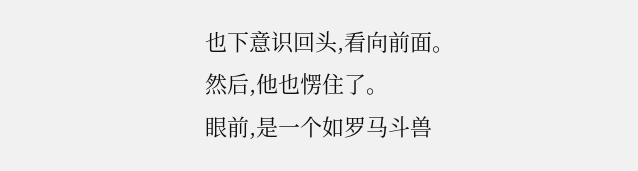也下意识回头,看向前面。
然后,他也愣住了。
眼前,是一个如罗马斗兽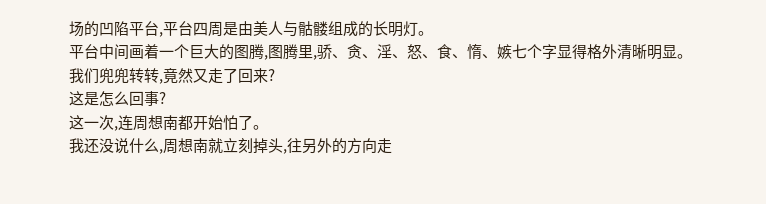场的凹陷平台,平台四周是由美人与骷髅组成的长明灯。
平台中间画着一个巨大的图腾,图腾里,骄、贪、淫、怒、食、惰、嫉七个字显得格外清晰明显。
我们兜兜转转,竟然又走了回来?
这是怎么回事?
这一次,连周想南都开始怕了。
我还没说什么,周想南就立刻掉头,往另外的方向走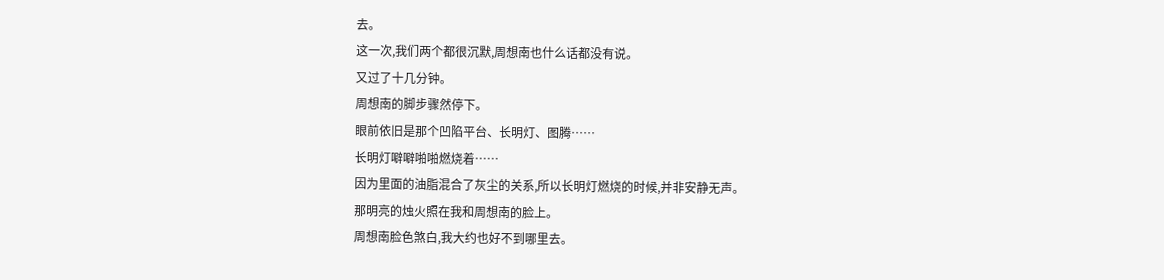去。
这一次,我们两个都很沉默,周想南也什么话都没有说。
又过了十几分钟。
周想南的脚步骤然停下。
眼前依旧是那个凹陷平台、长明灯、图腾……
长明灯噼噼啪啪燃烧着……
因为里面的油脂混合了灰尘的关系,所以长明灯燃烧的时候,并非安静无声。
那明亮的烛火照在我和周想南的脸上。
周想南脸色煞白,我大约也好不到哪里去。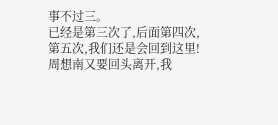事不过三。
已经是第三次了,后面第四次,第五次,我们还是会回到这里!
周想南又要回头离开,我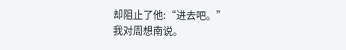却阻止了他:“进去吧。”
我对周想南说。